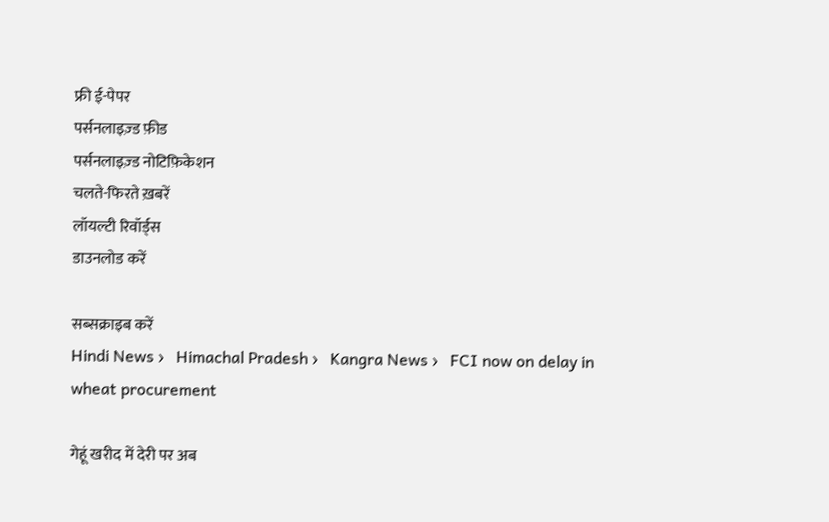फ्री ई-पेपर
पर्सनलाइज़्ड फ़ीड
पर्सनलाइज़्ड नोटिफ़िकेशन
चलते-फिरते ख़बरें
लॉयल्टी रिवॉर्ड्स
डाउनलोड करें

सब्सक्राइब करें
Hindi News ›   Himachal Pradesh ›   Kangra News ›   FCI now on delay in wheat procurement

गेहूं खरीद में देरी पर अब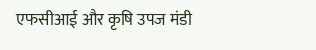एफसीआई और कृषि उपज मंडी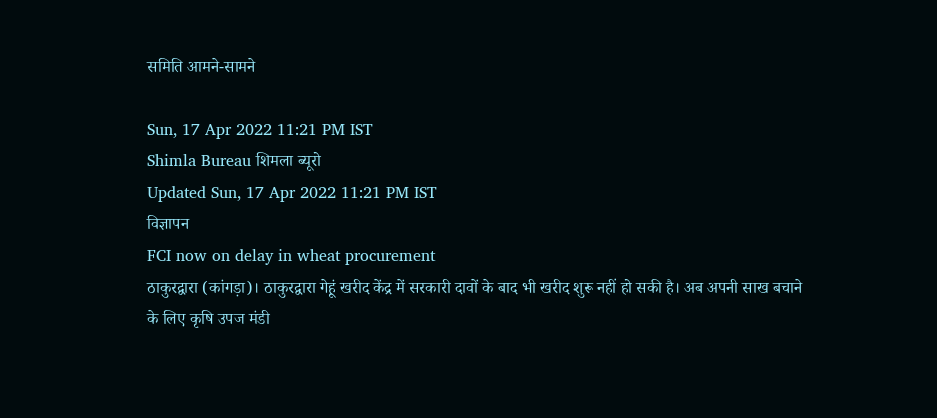समिति आमने-सामने

Sun, 17 Apr 2022 11:21 PM IST
Shimla Bureau शिमला ब्यूरो
Updated Sun, 17 Apr 2022 11:21 PM IST
विज्ञापन
FCI now on delay in wheat procurement
ठाकुरद्वारा (कांगड़ा)। ठाकुरद्वारा गेहूं खरीद केंद्र में सरकारी दावों के बाद भी खरीद शुरू नहीं हो सकी है। अब अपनी साख बचाने के लिए कृषि उपज मंडी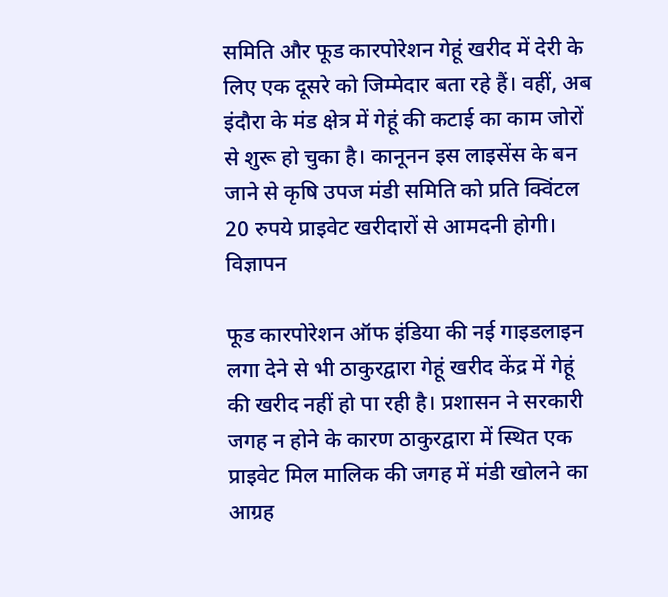समिति और फूड कारपोरेशन गेहूं खरीद में देरी के लिए एक दूसरे को जिम्मेदार बता रहे हैं। वहीं, अब इंदौरा के मंड क्षेत्र में गेहूं की कटाई का काम जोरों से शुरू हो चुका है। कानूनन इस लाइसेंस के बन जाने से कृषि उपज मंडी समिति को प्रति क्विंटल 20 रुपये प्राइवेट खरीदारों से आमदनी होगी।
विज्ञापन

फूड कारपोरेशन ऑफ इंडिया की नई गाइडलाइन लगा देने से भी ठाकुरद्वारा गेहूं खरीद केंद्र में गेहूं की खरीद नहीं हो पा रही है। प्रशासन ने सरकारी जगह न होने के कारण ठाकुरद्वारा में स्थित एक प्राइवेट मिल मालिक की जगह में मंडी खोलने का आग्रह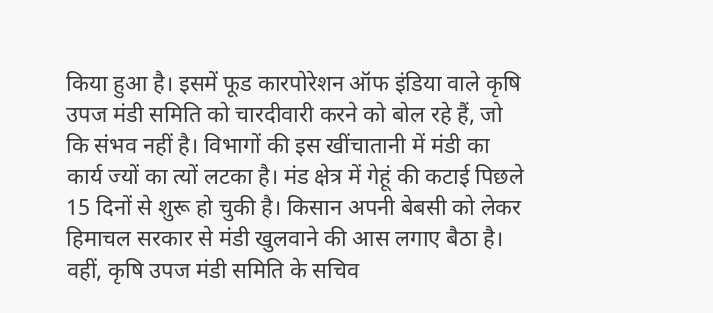किया हुआ है। इसमें फूड कारपोरेशन ऑफ इंडिया वाले कृषि उपज मंडी समिति को चारदीवारी करने को बोल रहे हैं, जो कि संभव नहीं है। विभागों की इस खींचातानी में मंडी का कार्य ज्यों का त्यों लटका है। मंड क्षेत्र में गेहूं की कटाई पिछले 15 दिनों से शुरू हो चुकी है। किसान अपनी बेबसी को लेकर हिमाचल सरकार से मंडी खुलवाने की आस लगाए बैठा है। वहीं, कृषि उपज मंडी समिति के सचिव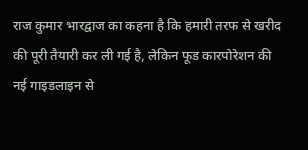राज कुमार भारद्वाज का कहना है कि हमारी तरफ से खरीद की पूरी तैयारी कर ली गई है, लेकिन फूड कारपोरेशन की नई गाइडलाइन से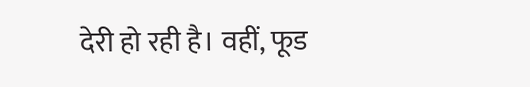देरी हो रही है। वहीं, फूड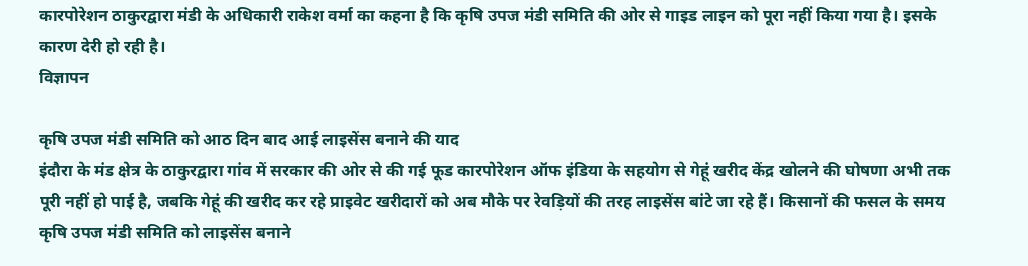कारपोरेशन ठाकुरद्वारा मंडी के अधिकारी राकेश वर्मा का कहना है कि कृषि उपज मंडी समिति की ओर से गाइड लाइन को पूरा नहीं किया गया है। इसके कारण देरी हो रही है।
विज्ञापन

कृषि उपज मंडी समिति को आठ दिन बाद आई लाइसेंस बनाने की याद
इंदौरा के मंड क्षेत्र के ठाकुरद्वारा गांव में सरकार की ओर से की गई फूड कारपोरेशन ऑफ इंडिया के सहयोग से गेहूं खरीद केंद्र खोलने की घोषणा अभी तक पूरी नहीं हो पाई है, जबकि गेहूं की खरीद कर रहे प्राइवेट खरीदारों को अब मौके पर रेवड़ियों की तरह लाइसेंस बांटे जा रहे हैं। किसानों की फसल के समय कृषि उपज मंडी समिति को लाइसेंस बनाने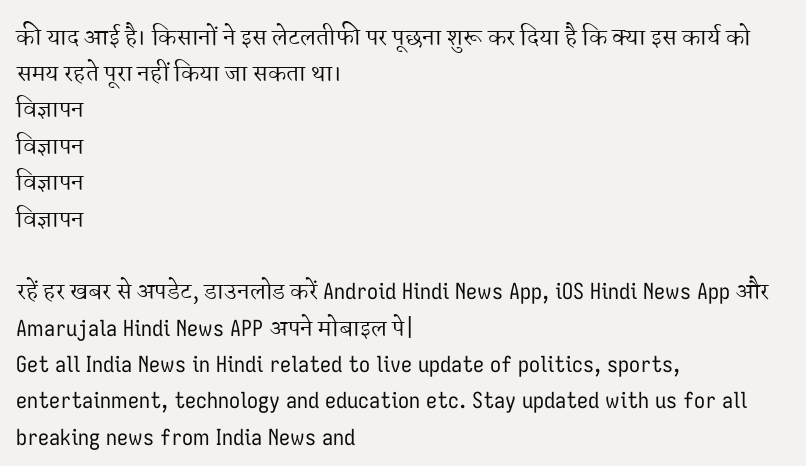की याद आई है। किसानों ने इस लेटलतीफी पर पूछना शुरू कर दिया है कि क्या इस कार्य को समय रहते पूरा नहीं किया जा सकता था।
विज्ञापन
विज्ञापन
विज्ञापन
विज्ञापन

रहें हर खबर से अपडेट, डाउनलोड करें Android Hindi News App, iOS Hindi News App और Amarujala Hindi News APP अपने मोबाइल पे|
Get all India News in Hindi related to live update of politics, sports, entertainment, technology and education etc. Stay updated with us for all breaking news from India News and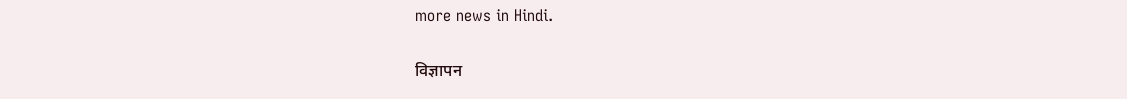more news in Hindi.

विज्ञापन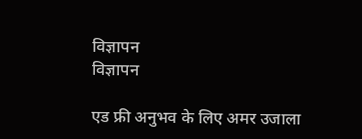विज्ञापन
विज्ञापन

एड फ्री अनुभव के लिए अमर उजाला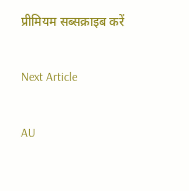प्रीमियम सब्सक्राइब करें

Next Article

AU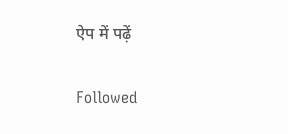ऐप में पढ़ें

Followed